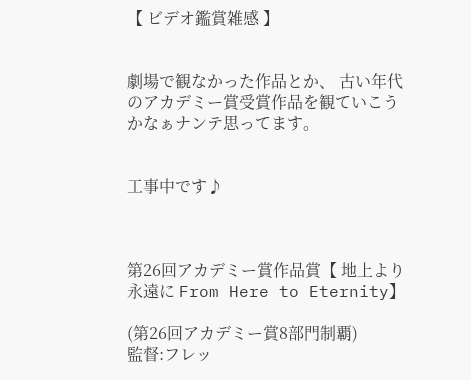【 ビデオ鑑賞雑感 】


劇場で観なかった作品とか、 古い年代のアカデミー賞受賞作品を観ていこうかなぁナンテ思ってます。


工事中です♪



第26回アカデミー賞作品賞【 地上より永遠に From Here to Eternity】

(第26回アカデミー賞8部門制覇)
監督:フレッ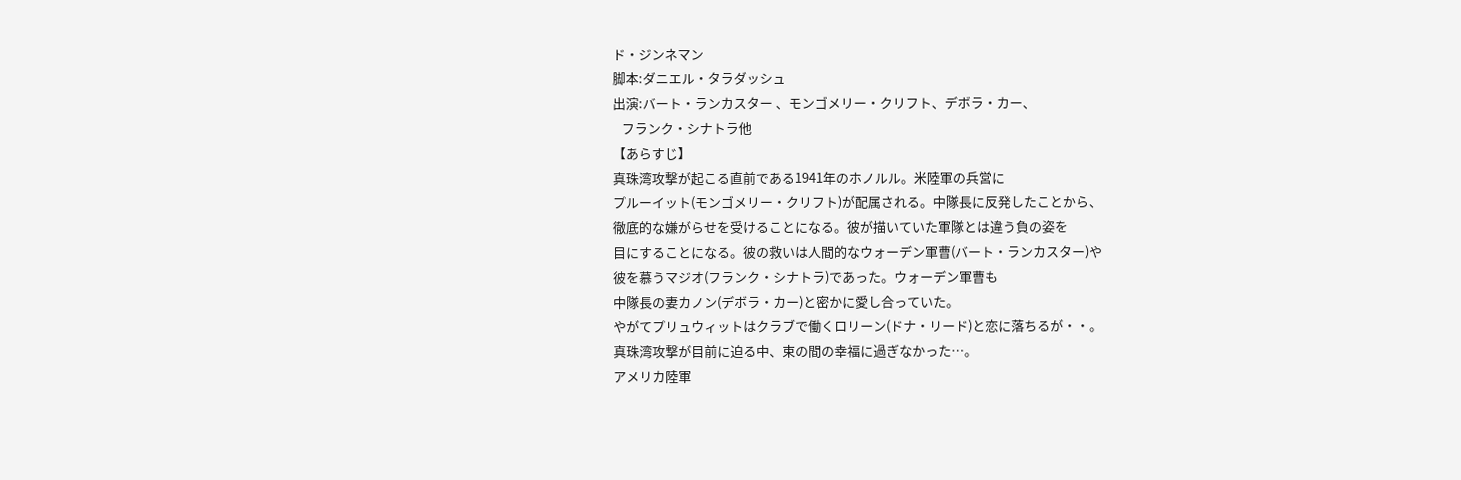ド・ジンネマン
脚本:ダニエル・タラダッシュ
出演:バート・ランカスター 、モンゴメリー・クリフト、デボラ・カー、
   フランク・シナトラ他
【あらすじ】
真珠湾攻撃が起こる直前である1941年のホノルル。米陸軍の兵営に
プルーイット(モンゴメリー・クリフト)が配属される。中隊長に反発したことから、
徹底的な嫌がらせを受けることになる。彼が描いていた軍隊とは違う負の姿を
目にすることになる。彼の救いは人間的なウォーデン軍曹(バート・ランカスター)や
彼を慕うマジオ(フランク・シナトラ)であった。ウォーデン軍曹も
中隊長の妻カノン(デボラ・カー)と密かに愛し合っていた。
やがてプリュウィットはクラブで働くロリーン(ドナ・リード)と恋に落ちるが・・。
真珠湾攻撃が目前に迫る中、束の間の幸福に過ぎなかった…。
アメリカ陸軍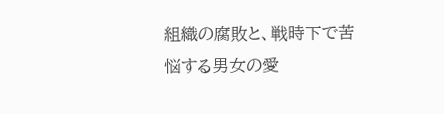組織の腐敗と、戦時下で苦悩する男女の愛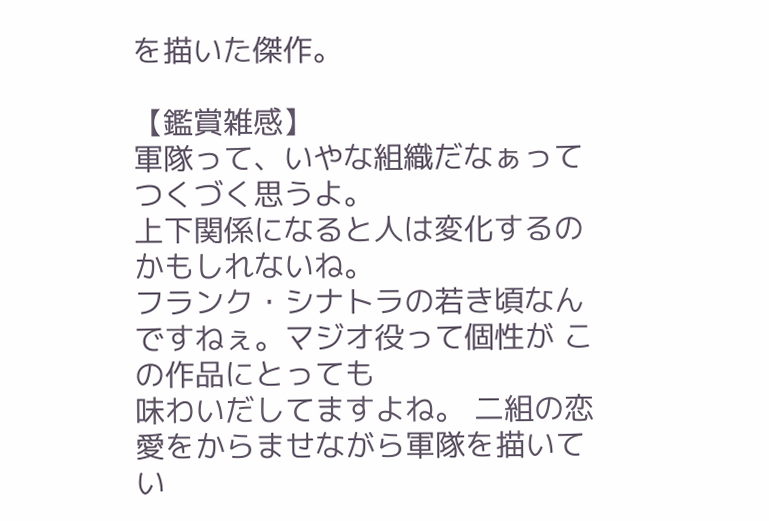を描いた傑作。

【鑑賞雑感】
軍隊って、いやな組織だなぁってつくづく思うよ。
上下関係になると人は変化するのかもしれないね。
フランク・シナトラの若き頃なんですねぇ。マジオ役って個性が この作品にとっても
味わいだしてますよね。 二組の恋愛をからませながら軍隊を描いてい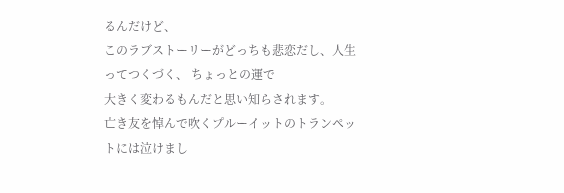るんだけど、
このラブストーリーがどっちも悲恋だし、人生ってつくづく、 ちょっとの運で
大きく変わるもんだと思い知らされます。
亡き友を悼んで吹くプルーイットのトランペットには泣けまし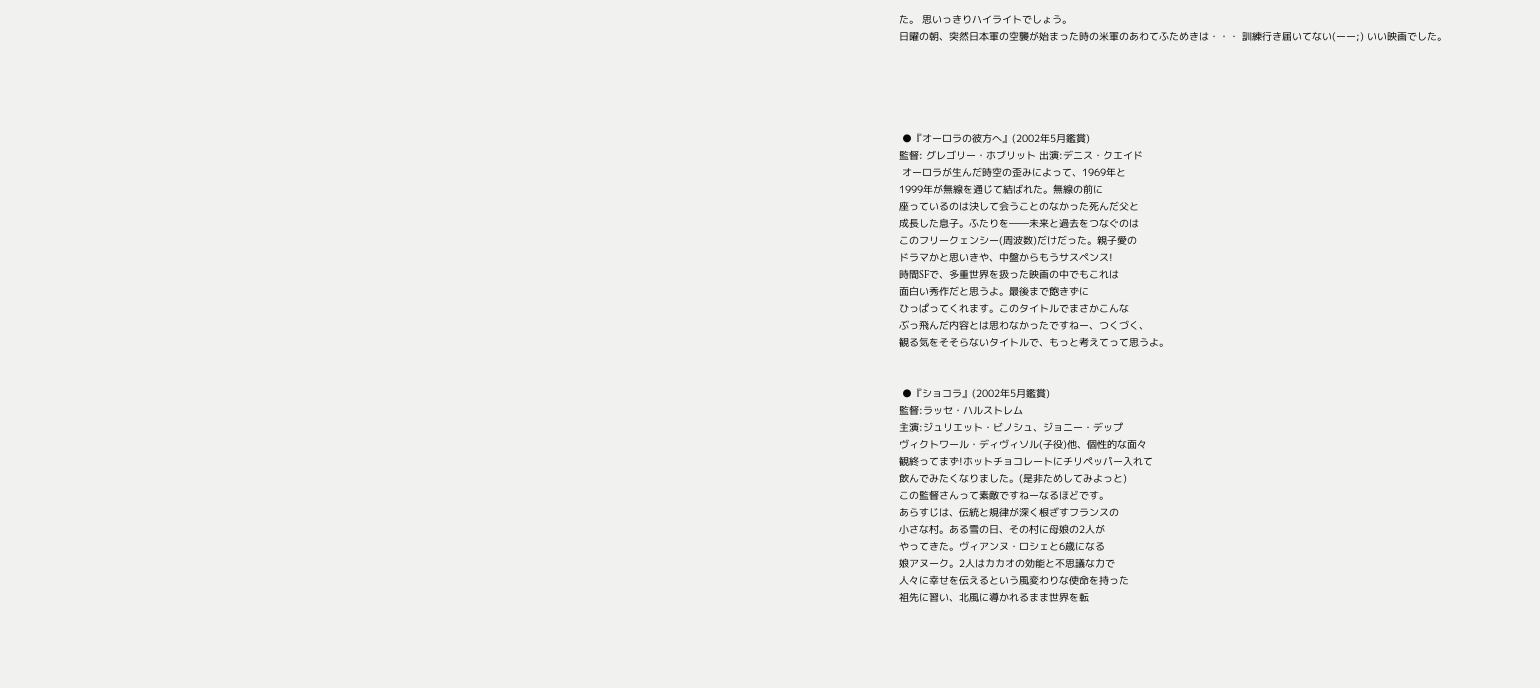た。 思いっきりハイライトでしょう。
日曜の朝、突然日本軍の空襲が始まった時の米軍のあわてふためきは・・・ 訓練行き届いてない(ーー;) いい映画でした。





 ●『オーロラの彼方へ』(2002年5月鑑賞)
監督: グレゴリー・ホブリット 出演:デニス・クエイド
 オーロラが生んだ時空の歪みによって、1969年と
1999年が無線を通じて結ばれた。無線の前に
座っているのは決して会うことのなかった死んだ父と
成長した息子。ふたりを――未来と過去をつなぐのは
このフリークェンシー(周波数)だけだった。親子愛の
ドラマかと思いきや、中盤からもうサスペンス!
時間SFで、多重世界を扱った映画の中でもこれは
面白い秀作だと思うよ。最後まで飽きずに
ひっぱってくれます。このタイトルでまさかこんな
ぶっ飛んだ内容とは思わなかったですねー、つくづく、
観る気をそそらないタイトルで、もっと考えてって思うよ。


 ●『ショコラ』(2002年5月鑑賞)
監督:ラッセ・ハルストレム
主演:ジュリエット・ビノシュ、ジョニー・デップ
ヴィクトワール・ディヴィソル(子役)他、個性的な面々
観終ってまず!ホットチョコレートにチリペッパー入れて
飲んでみたくなりました。(是非ためしてみよっと)
この監督さんって素敵ですねーなるほどです。
あらすじは、伝統と規律が深く根ざすフランスの
小さな村。ある雪の日、その村に母娘の2人が
やってきた。ヴィアンヌ・ロシェと6歳になる
娘アヌーク。2人はカカオの効能と不思議な力で
人々に幸せを伝えるという風変わりな使命を持った
祖先に習い、北風に導かれるまま世界を転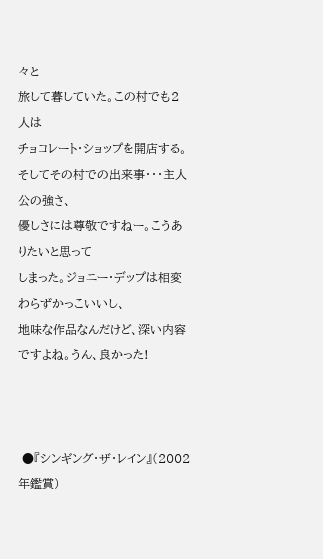々と
旅して暮していた。この村でも2人は
チョコレート・ショップを開店する。
そしてその村での出来事・・・主人公の強さ、
優しさには尊敬ですねー。こうありたいと思って
しまった。ジョニー・デップは相変わらずかっこいいし、
地味な作品なんだけど、深い内容ですよね。うん、良かった!



 ●『シンギング・ザ・レイン』(2002年鑑賞)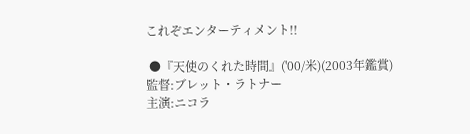これぞエンターティメント!!

 ●『天使のくれた時間』('00/米)(2003年鑑賞)
監督:ブレット・ラトナー
主演:ニコラ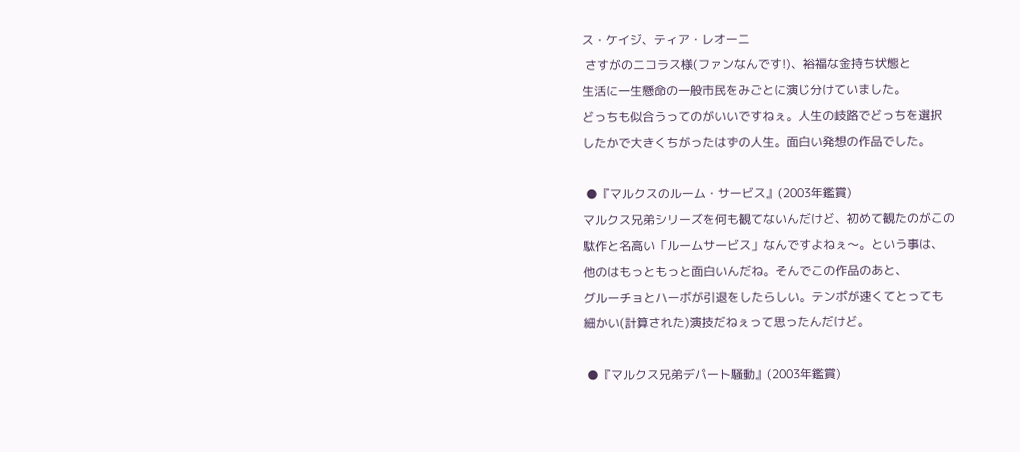ス・ケイジ、ティア・レオーニ
 さすがのニコラス様(ファンなんです!)、裕福な金持ち状態と
生活に一生懸命の一般市民をみごとに演じ分けていました。
どっちも似合うってのがいいですねぇ。人生の岐路でどっちを選択
したかで大きくちがったはずの人生。面白い発想の作品でした。

 ●『マルクスのルーム・サービス』(2003年鑑賞)
マルクス兄弟シリーズを何も観てないんだけど、初めて観たのがこの
駄作と名高い「ルームサービス」なんですよねぇ〜。という事は、
他のはもっともっと面白いんだね。そんでこの作品のあと、
グルーチョとハーボが引退をしたらしい。テンポが速くてとっても
細かい(計算された)演技だねぇって思ったんだけど。

 ●『マルクス兄弟デパート騒動』(2003年鑑賞)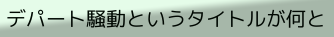デパート騒動というタイトルが何と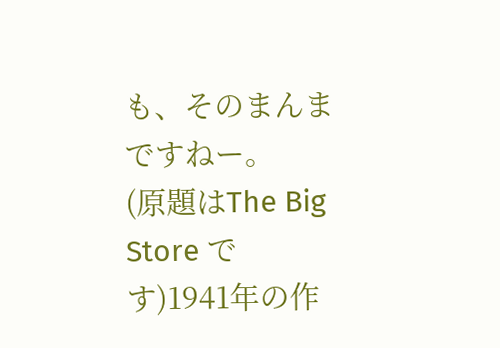も、そのまんまですねー。
(原題はThe Big Store です)1941年の作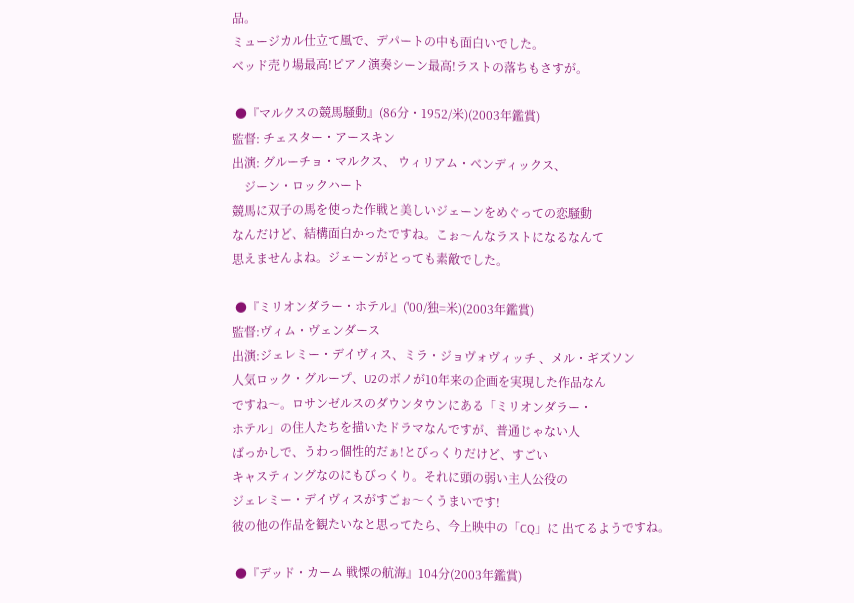品。
ミュージカル仕立て風で、デパートの中も面白いでした。
ベッド売り場最高!ピアノ演奏シーン最高!ラストの落ちもさすが。

 ●『マルクスの競馬騒動』(86分・1952/米)(2003年鑑賞)
監督: チェスター・アースキン
出演: グルーチョ・マルクス、 ウィリアム・ベンディックス、
    ジーン・ロックハート
競馬に双子の馬を使った作戦と美しいジェーンをめぐっての恋騒動
なんだけど、結構面白かったですね。こぉ〜んなラストになるなんて
思えませんよね。ジェーンがとっても素敵でした。

 ●『ミリオンダラー・ホテル』('00/独=米)(2003年鑑賞)
監督:ヴィム・ヴェンダース
出演:ジェレミー・デイヴィス、ミラ・ジョヴォヴィッチ 、メル・ギズソン
人気ロック・グループ、U2のボノが10年来の企画を実現した作品なん
ですね〜。ロサンゼルスのダウンタウンにある「ミリオンダラー・
ホテル」の住人たちを描いたドラマなんですが、普通じゃない人
ばっかしで、うわっ個性的だぁ!とびっくりだけど、すごい
キャスティングなのにもびっくり。それに頭の弱い主人公役の
ジェレミー・デイヴィスがすごぉ〜くうまいです!
彼の他の作品を観たいなと思ってたら、今上映中の「CQ」に 出てるようですね。

 ●『デッド・カーム 戦慄の航海』104分(2003年鑑賞)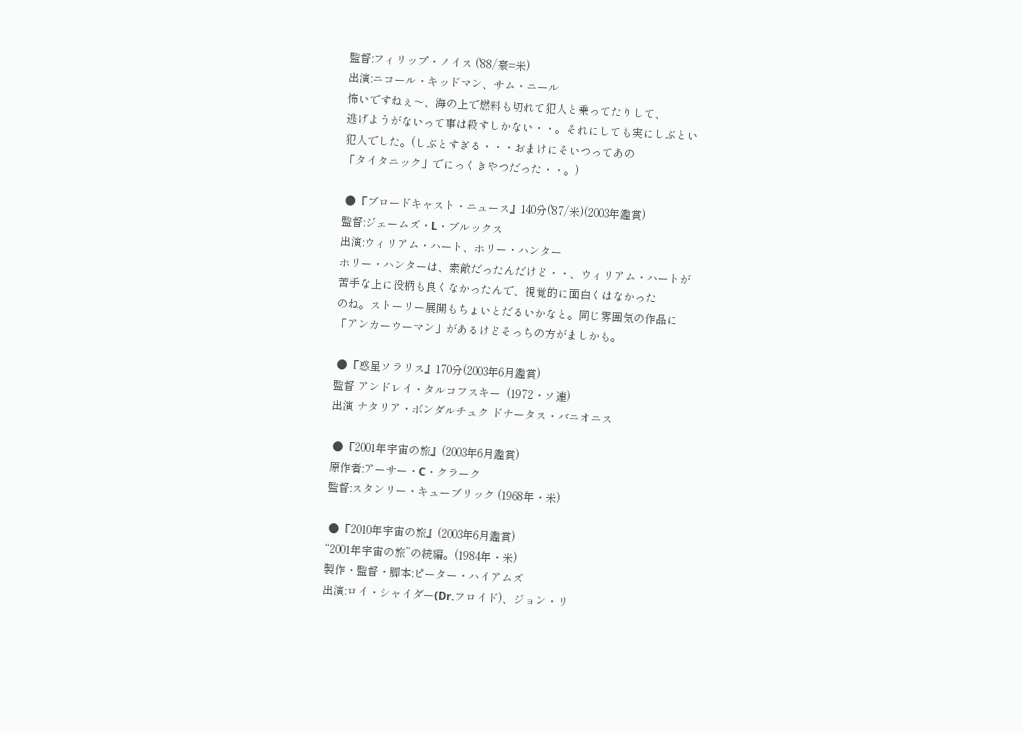監督:フィリップ・ノイス ('88/豪=米)
出演:ニコール・キッドマン、サム・ニール
怖いですねぇ〜、海の上で燃料も切れて犯人と乗ってたりして、
逃げようがないって事は殺すしかない・・。それにしても実にしぶとい
犯人でした。(しぶとすぎる・・・おまけにそいつってあの
「タイタニック」でにっくきやつだった・・。)

 ●『ブロードキャスト・ニュース』140分('87/米)(2003年鑑賞)
監督:ジェームズ・L・ブルックス
出演:ウィリアム・ハート、ホリー・ハンター
ホリー・ハンターは、素敵だったんだけど・・、ウィリアム・ハートが
苦手な上に役柄も良くなかったんで、視覚的に面白くはなかった
のね。ストーリー展開もちょいとだるいかなと。同じ雰囲気の作品に
「アンカーウーマン」があるけどそっちの方がましかも。

 ●『惑星ソラリス』170分(2003年6月鑑賞)
監督 アンドレイ・タルコフスキー  (1972・ソ連)
出演 ナタリア・ボンダルチュク ドナータス・バニオニス

 ●『2001年宇宙の旅』(2003年6月鑑賞)
原作者:アーサー・C・クラーク
監督:スタンリー・キューブリック (1968年・米)

 ●『2010年宇宙の旅』(2003年6月鑑賞)
“2001年宇宙の旅”の続編。(1984年・米)
製作・監督・脚本:ピーター・ハイアムズ
出演:ロイ・シャイダー(Dr.フロイド)、ジョン・リ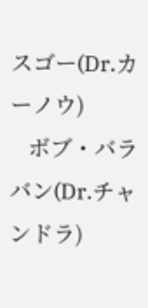スゴー(Dr.カーノウ)
   ボブ・バラバン(Dr.チャンドラ)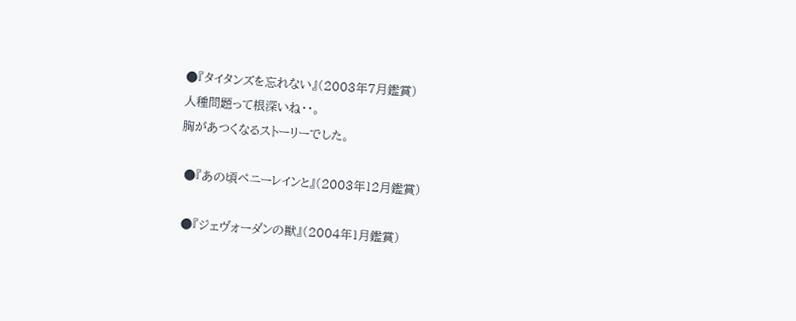●『タイタンズを忘れない』(2003年7月鑑賞)
人種問題って根深いね・・。
胸があつくなるストーリーでした。

 ●『あの頃ペニーレインと』(2003年12月鑑賞)

 ●『ジェヴォーダンの獣』(2004年1月鑑賞)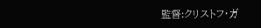監督:クリストフ・ガ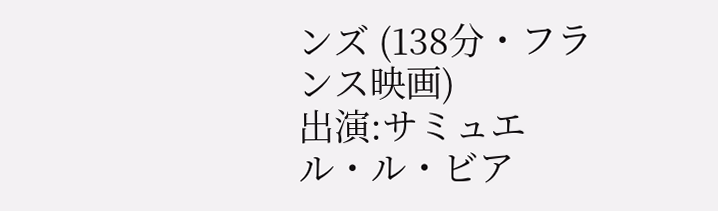ンズ (138分・フランス映画)
出演:サミュエル・ル・ビア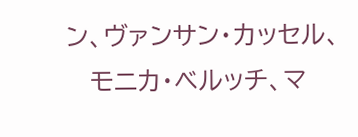ン、ヴァンサン・カッセル、
   モニカ・ベルッチ、マ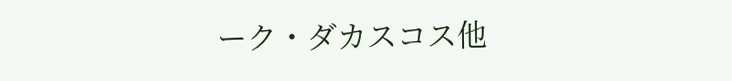ーク・ダカスコス他